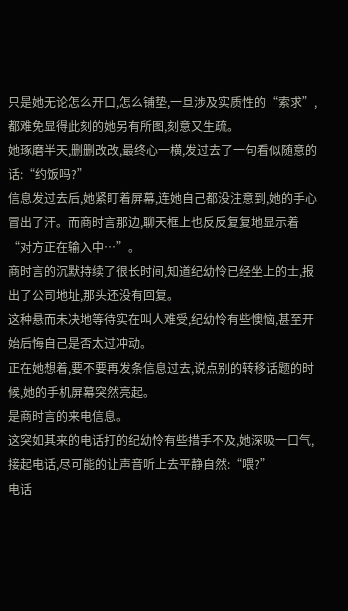只是她无论怎么开口,怎么铺垫,一旦涉及实质性的“索求”,都难免显得此刻的她另有所图,刻意又生疏。
她琢磨半天,删删改改,最终心一横,发过去了一句看似随意的话:“约饭吗?”
信息发过去后,她紧盯着屏幕,连她自己都没注意到,她的手心冒出了汗。而商时言那边,聊天框上也反反复复地显示着“对方正在输入中…”。
商时言的沉默持续了很长时间,知道纪幼怜已经坐上的士,报出了公司地址,那头还没有回复。
这种悬而未决地等待实在叫人难受,纪幼怜有些懊恼,甚至开始后悔自己是否太过冲动。
正在她想着,要不要再发条信息过去,说点别的转移话题的时候,她的手机屏幕突然亮起。
是商时言的来电信息。
这突如其来的电话打的纪幼怜有些措手不及,她深吸一口气,接起电话,尽可能的让声音听上去平静自然:“喂?”
电话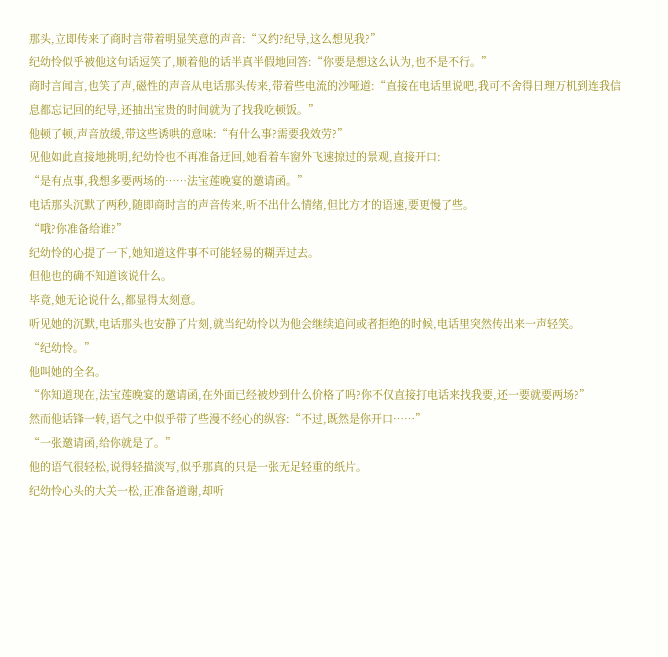那头,立即传来了商时言带着明显笑意的声音:“又约?纪导,这么想见我?”
纪幼怜似乎被他这句话逗笑了,顺着他的话半真半假地回答:“你要是想这么认为,也不是不行。”
商时言闻言,也笑了声,磁性的声音从电话那头传来,带着些电流的沙哑道:“直接在电话里说吧,我可不舍得日理万机到连我信息都忘记回的纪导,还抽出宝贵的时间就为了找我吃顿饭。”
他顿了顿,声音放缓,带这些诱哄的意味:“有什么事?需要我效劳?”
见他如此直接地挑明,纪幼怜也不再准备迂回,她看着车窗外飞速掠过的景观,直接开口:
“是有点事,我想多要两场的……法宝莲晚宴的邀请函。”
电话那头沉默了两秒,随即商时言的声音传来,听不出什么情绪,但比方才的语速,要更慢了些。
“哦?你准备给谁?”
纪幼怜的心提了一下,她知道这件事不可能轻易的糊弄过去。
但他也的确不知道该说什么。
毕竟,她无论说什么,都显得太刻意。
听见她的沉默,电话那头也安静了片刻,就当纪幼怜以为他会继续追问或者拒绝的时候,电话里突然传出来一声轻笑。
“纪幼怜。”
他叫她的全名。
“你知道现在,法宝莲晚宴的邀请函,在外面已经被炒到什么价格了吗?你不仅直接打电话来找我要,还一要就要两场?”
然而他话锋一转,语气之中似乎带了些漫不经心的纵容:“不过,既然是你开口……”
“一张邀请函,给你就是了。”
他的语气很轻松,说得轻描淡写,似乎那真的只是一张无足轻重的纸片。
纪幼怜心头的大关一松,正准备道谢,却听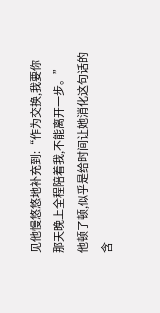见他慢悠悠地补充到:“作为交换,我要你那天晚上全程陪着我,不能离开一步。”
他顿了顿,似乎是给时间让她消化这句话的含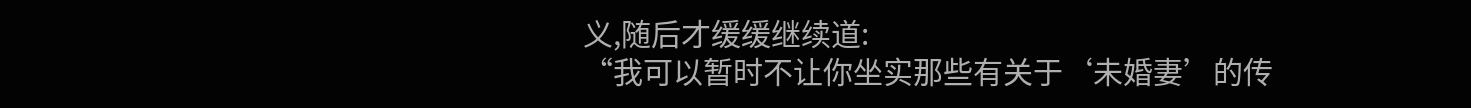义,随后才缓缓继续道:
“我可以暂时不让你坐实那些有关于‘未婚妻’的传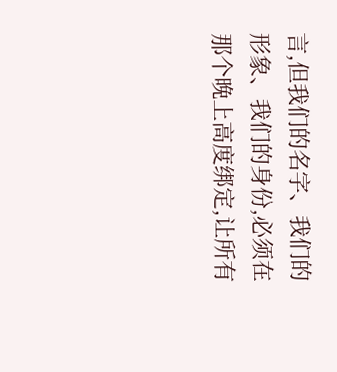言,但我们的名字、我们的形象、我们的身份,必须在那个晚上高度绑定,让所有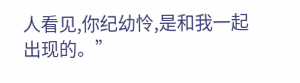人看见,你纪幼怜,是和我一起出现的。”